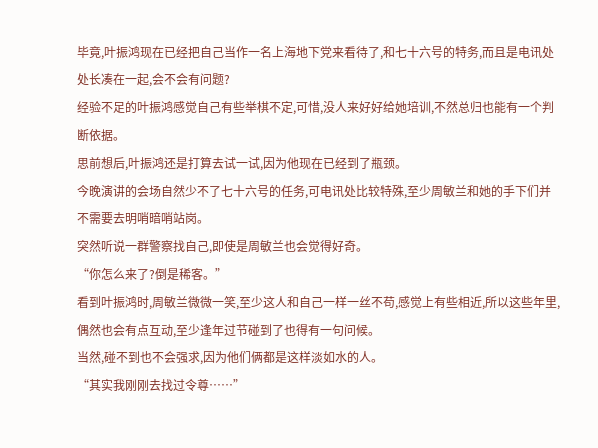毕竟,叶振鸿现在已经把自己当作一名上海地下党来看待了,和七十六号的特务,而且是电讯处处长凑在一起,会不会有问题?
经验不足的叶振鸿感觉自己有些举棋不定,可惜,没人来好好给她培训,不然总归也能有一个判断依据。
思前想后,叶振鸿还是打算去试一试,因为他现在已经到了瓶颈。
今晚演讲的会场自然少不了七十六号的任务,可电讯处比较特殊,至少周敏兰和她的手下们并不需要去明哨暗哨站岗。
突然听说一群警察找自己,即使是周敏兰也会觉得好奇。
“你怎么来了?倒是稀客。”
看到叶振鸿时,周敏兰微微一笑,至少这人和自己一样一丝不苟,感觉上有些相近,所以这些年里,偶然也会有点互动,至少逢年过节碰到了也得有一句问候。
当然,碰不到也不会强求,因为他们俩都是这样淡如水的人。
“其实我刚刚去找过令尊……”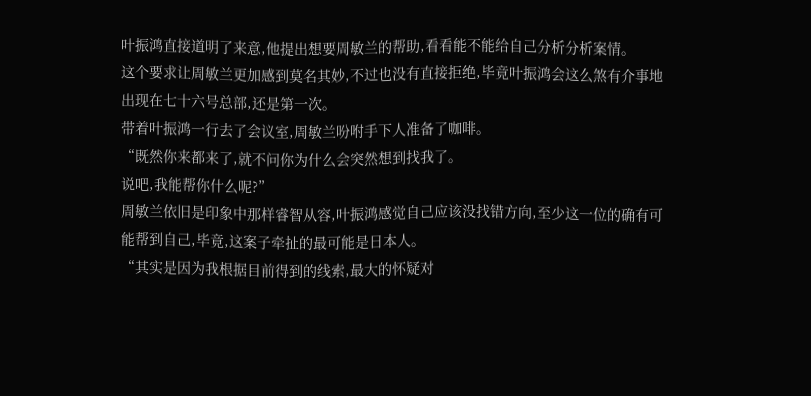叶振鸿直接道明了来意,他提出想要周敏兰的帮助,看看能不能给自己分析分析案情。
这个要求让周敏兰更加感到莫名其妙,不过也没有直接拒绝,毕竟叶振鸿会这么煞有介事地出现在七十六号总部,还是第一次。
带着叶振鸿一行去了会议室,周敏兰吩咐手下人准备了咖啡。
“既然你来都来了,就不问你为什么会突然想到找我了。
说吧,我能帮你什么呢?”
周敏兰依旧是印象中那样睿智从容,叶振鸿感觉自己应该没找错方向,至少这一位的确有可能帮到自己,毕竟,这案子牵扯的最可能是日本人。
“其实是因为我根据目前得到的线索,最大的怀疑对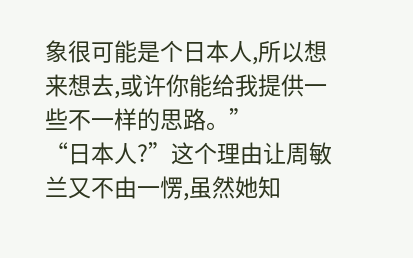象很可能是个日本人,所以想来想去,或许你能给我提供一些不一样的思路。”
“日本人?”这个理由让周敏兰又不由一愣,虽然她知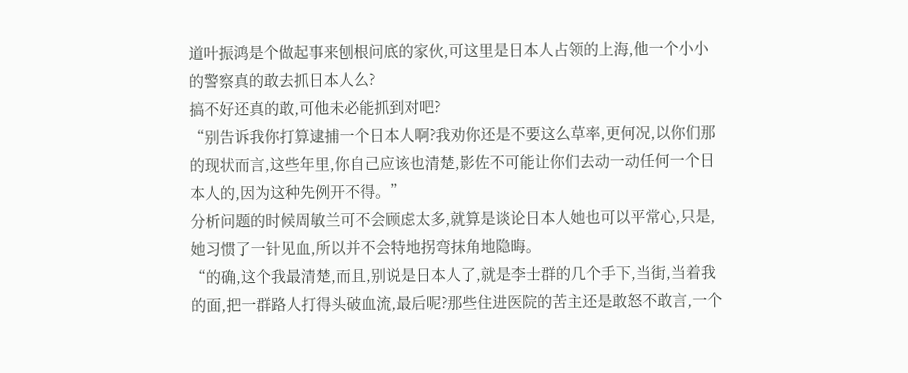道叶振鸿是个做起事来刨根问底的家伙,可这里是日本人占领的上海,他一个小小的警察真的敢去抓日本人么?
搞不好还真的敢,可他未必能抓到对吧?
“别告诉我你打算逮捕一个日本人啊?我劝你还是不要这么草率,更何况,以你们那的现状而言,这些年里,你自己应该也清楚,影佐不可能让你们去动一动任何一个日本人的,因为这种先例开不得。”
分析问题的时候周敏兰可不会顾虑太多,就算是谈论日本人她也可以平常心,只是,她习惯了一针见血,所以并不会特地拐弯抹角地隐晦。
“的确,这个我最清楚,而且,别说是日本人了,就是李士群的几个手下,当街,当着我的面,把一群路人打得头破血流,最后呢?那些住进医院的苦主还是敢怒不敢言,一个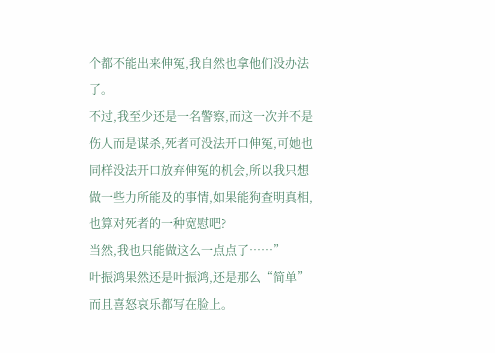个都不能出来伸冤,我自然也拿他们没办法了。
不过,我至少还是一名警察,而这一次并不是伤人而是谋杀,死者可没法开口伸冤,可她也同样没法开口放弃伸冤的机会,所以我只想做一些力所能及的事情,如果能狗查明真相,也算对死者的一种宽慰吧?
当然,我也只能做这么一点点了……”
叶振鸿果然还是叶振鸿,还是那么“简单”而且喜怒哀乐都写在脸上。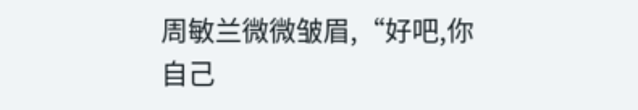周敏兰微微皱眉,“好吧,你自己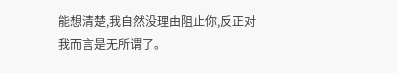能想清楚,我自然没理由阻止你,反正对我而言是无所谓了。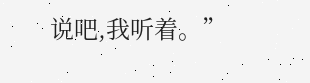说吧,我听着。”